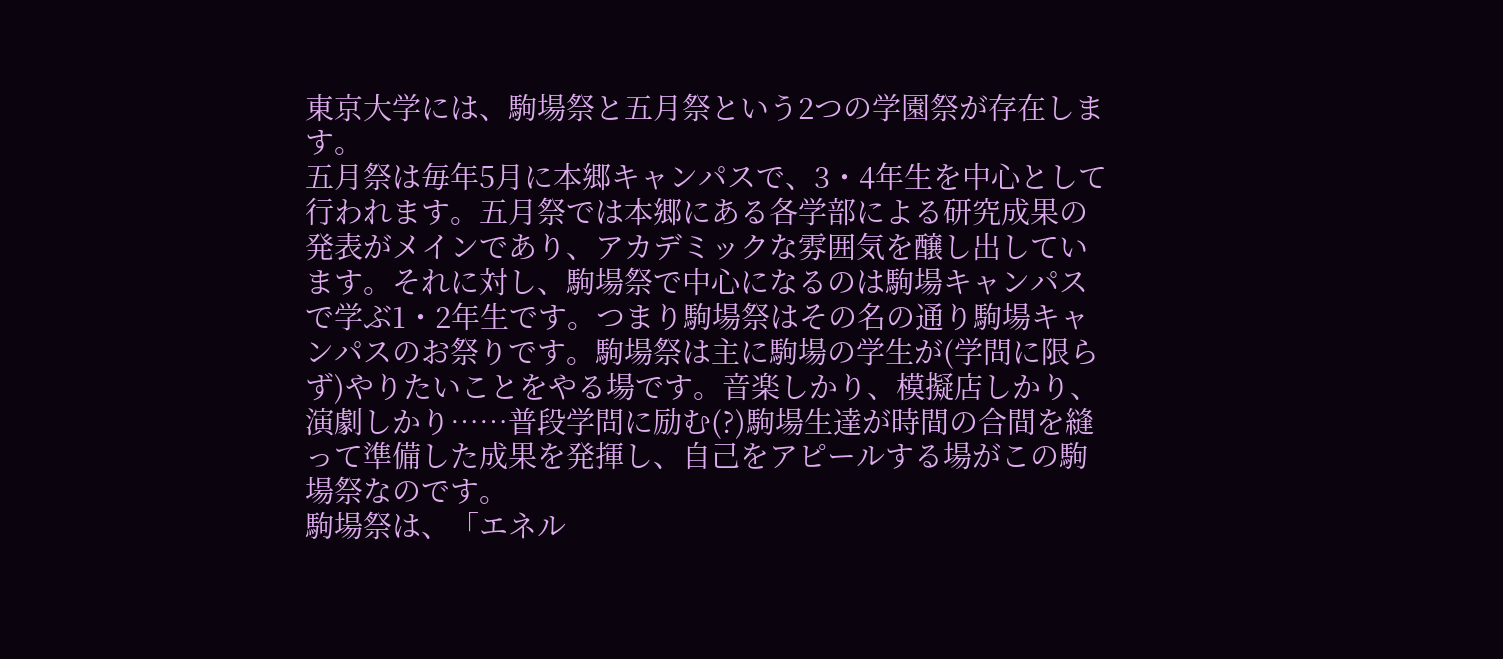東京大学には、駒場祭と五月祭という2つの学園祭が存在します。
五月祭は毎年5月に本郷キャンパスで、3・4年生を中心として行われます。五月祭では本郷にある各学部による研究成果の発表がメインであり、アカデミックな雰囲気を醸し出しています。それに対し、駒場祭で中心になるのは駒場キャンパスで学ぶ1・2年生です。つまり駒場祭はその名の通り駒場キャンパスのお祭りです。駒場祭は主に駒場の学生が(学問に限らず)やりたいことをやる場です。音楽しかり、模擬店しかり、演劇しかり……普段学問に励む(?)駒場生達が時間の合間を縫って準備した成果を発揮し、自己をアピールする場がこの駒場祭なのです。
駒場祭は、「エネル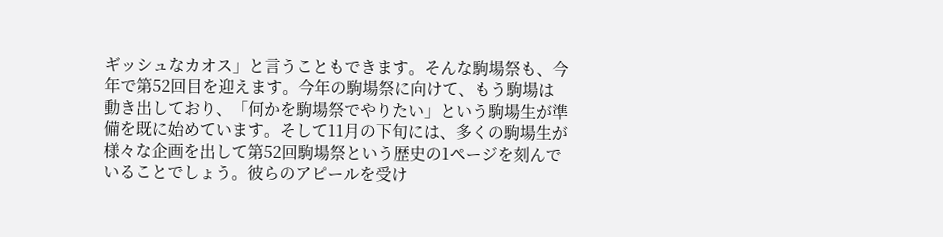ギッシュなカオス」と言うこともできます。そんな駒場祭も、今年で第52回目を迎えます。今年の駒場祭に向けて、もう駒場は動き出しており、「何かを駒場祭でやりたい」という駒場生が準備を既に始めています。そして11月の下旬には、多くの駒場生が様々な企画を出して第52回駒場祭という歴史の1ページを刻んでいることでしょう。彼らのアピールを受け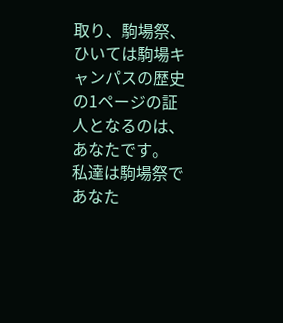取り、駒場祭、ひいては駒場キャンパスの歴史の1ページの証人となるのは、あなたです。
私達は駒場祭であなた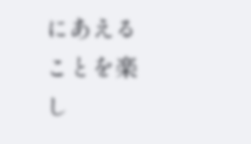にあえることを楽し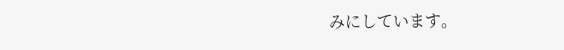みにしています。